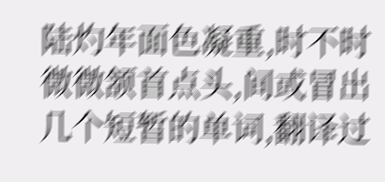陆灼年面色凝重,时不时微微颔首点头,间或冒出几个短暂的单词,翻译过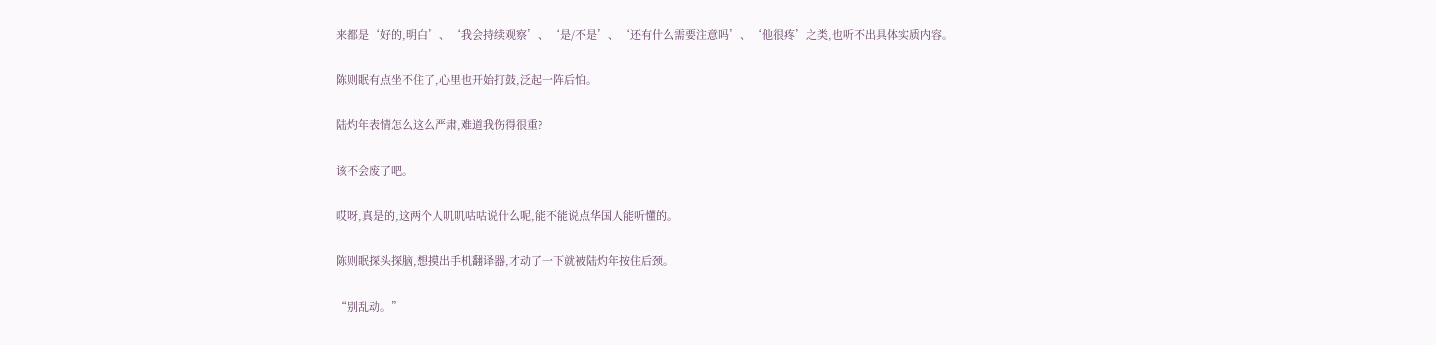来都是‘好的,明白’、‘我会持续观察’、‘是/不是’、‘还有什么需要注意吗’、‘他很疼’之类,也听不出具体实质内容。

陈则眠有点坐不住了,心里也开始打鼓,泛起一阵后怕。

陆灼年表情怎么这么严肃,难道我伤得很重?

该不会废了吧。

哎呀,真是的,这两个人叽叽咕咕说什么呢,能不能说点华国人能听懂的。

陈则眠探头探脑,想摸出手机翻译器,才动了一下就被陆灼年按住后颈。

“别乱动。”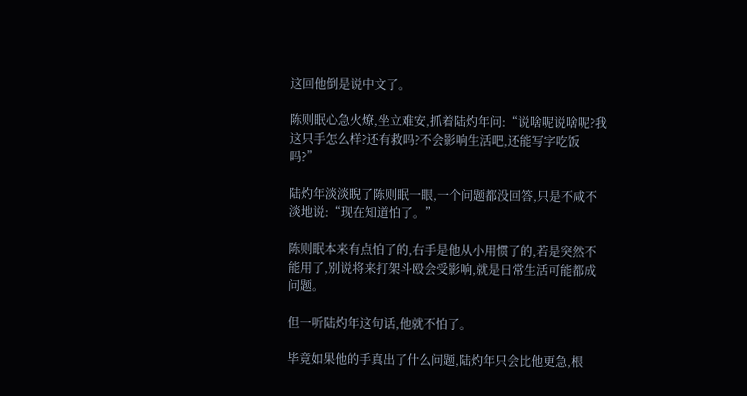这回他倒是说中文了。

陈则眠心急火燎,坐立难安,抓着陆灼年问:“说啥呢说啥呢?我这只手怎么样?还有救吗?不会影响生活吧,还能写字吃饭吗?”

陆灼年淡淡睨了陈则眠一眼,一个问题都没回答,只是不咸不淡地说:“现在知道怕了。”

陈则眠本来有点怕了的,右手是他从小用惯了的,若是突然不能用了,别说将来打架斗殴会受影响,就是日常生活可能都成问题。

但一听陆灼年这句话,他就不怕了。

毕竟如果他的手真出了什么问题,陆灼年只会比他更急,根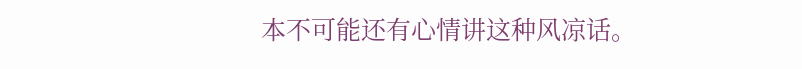本不可能还有心情讲这种风凉话。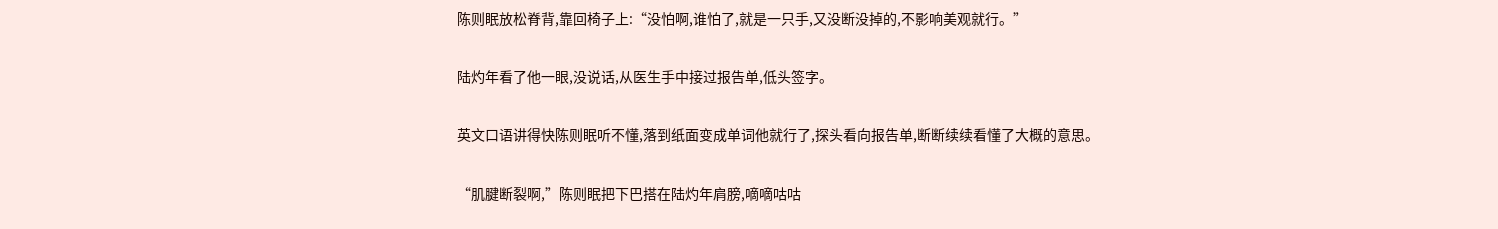陈则眠放松脊背,靠回椅子上:“没怕啊,谁怕了,就是一只手,又没断没掉的,不影响美观就行。”

陆灼年看了他一眼,没说话,从医生手中接过报告单,低头签字。

英文口语讲得快陈则眠听不懂,落到纸面变成单词他就行了,探头看向报告单,断断续续看懂了大概的意思。

“肌腱断裂啊,”陈则眠把下巴搭在陆灼年肩膀,嘀嘀咕咕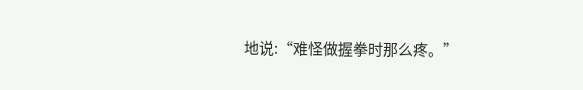地说:“难怪做握拳时那么疼。”